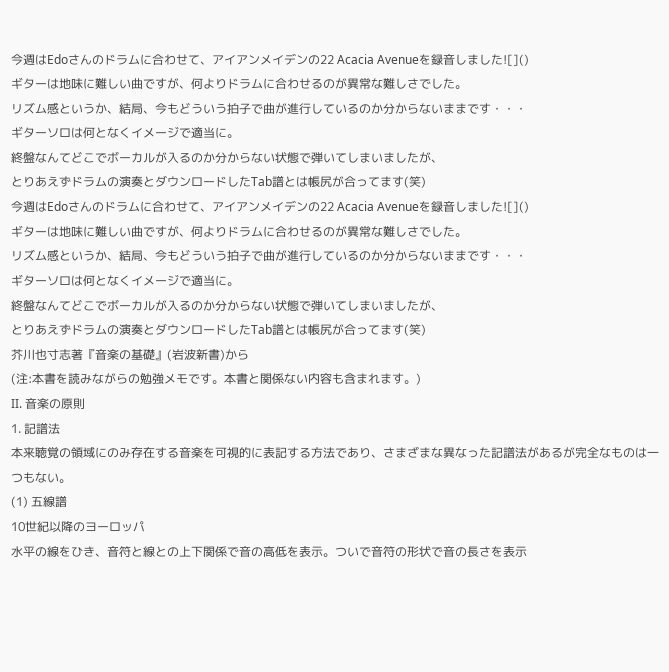今週はEdoさんのドラムに合わせて、アイアンメイデンの22 Acacia Avenueを録音しました![]()
ギターは地味に難しい曲ですが、何よりドラムに合わせるのが異常な難しさでした。
リズム感というか、結局、今もどういう拍子で曲が進行しているのか分からないままです・・・
ギターソロは何となくイメージで適当に。
終盤なんてどこでボーカルが入るのか分からない状態で弾いてしまいましたが、
とりあえずドラムの演奏とダウンロードしたTab譜とは帳尻が合ってます(笑)
今週はEdoさんのドラムに合わせて、アイアンメイデンの22 Acacia Avenueを録音しました![]()
ギターは地味に難しい曲ですが、何よりドラムに合わせるのが異常な難しさでした。
リズム感というか、結局、今もどういう拍子で曲が進行しているのか分からないままです・・・
ギターソロは何となくイメージで適当に。
終盤なんてどこでボーカルが入るのか分からない状態で弾いてしまいましたが、
とりあえずドラムの演奏とダウンロードしたTab譜とは帳尻が合ってます(笑)
芥川也寸志著『音楽の基礎』(岩波新書)から
(注:本書を読みながらの勉強メモです。本書と関係ない内容も含まれます。)
II. 音楽の原則
1. 記譜法
本来聴覚の領域にのみ存在する音楽を可視的に表記する方法であり、さまざまな異なった記譜法があるが完全なものは一つもない。
(1) 五線譜
10世紀以降のヨーロッパ
水平の線をひき、音符と線との上下関係で音の高低を表示。ついで音符の形状で音の長さを表示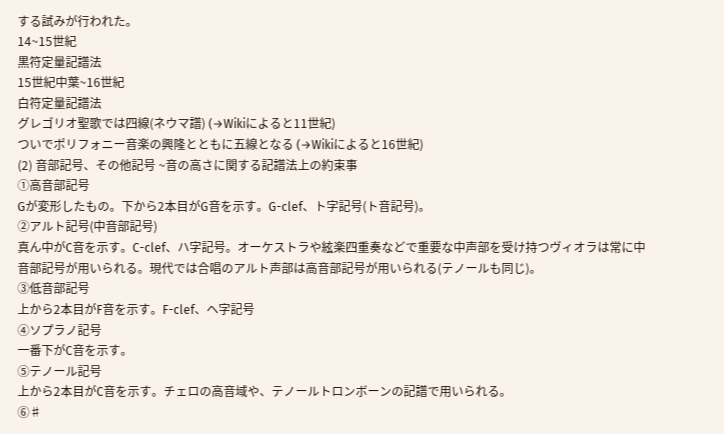する試みが行われた。
14~15世紀
黒符定量記譜法
15世紀中葉~16世紀
白符定量記譜法
グレゴリオ聖歌では四線(ネウマ譜) (→Wikiによると11世紀)
ついでポリフォニー音楽の興隆とともに五線となる (→Wikiによると16世紀)
(2) 音部記号、その他記号 ~音の高さに関する記譜法上の約束事
①高音部記号
Gが変形したもの。下から2本目がG音を示す。G-clef、ト字記号(ト音記号)。
②アルト記号(中音部記号)
真ん中がC音を示す。C-clef、ハ字記号。オーケストラや絃楽四重奏などで重要な中声部を受け持つヴィオラは常に中音部記号が用いられる。現代では合唱のアルト声部は高音部記号が用いられる(テノールも同じ)。
③低音部記号
上から2本目がF音を示す。F-clef、ヘ字記号
④ソプラノ記号
一番下がC音を示す。
⑤テノール記号
上から2本目がC音を示す。チェロの高音域や、テノールトロンボーンの記譜で用いられる。
⑥♯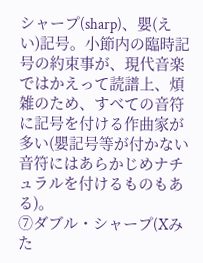シャープ(sharp)、嬰(えい)記号。小節内の臨時記号の約束事が、現代音楽ではかえって読譜上、煩雑のため、すべての音符に記号を付ける作曲家が多い(嬰記号等が付かない音符にはあらかじめナチュラルを付けるものもある)。
⑦ダブル・シャープ(Xみた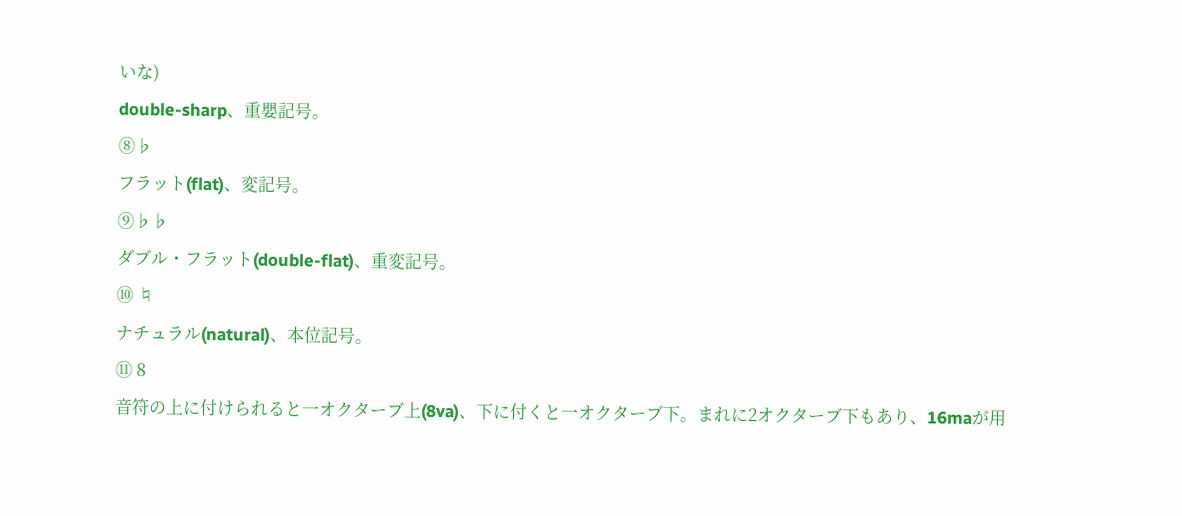いな)
double-sharp、重嬰記号。
⑧♭
フラット(flat)、変記号。
⑨♭♭
ダブル・フラット(double-flat)、重変記号。
⑩ ♮
ナチュラル(natural)、本位記号。
⑪ 8
音符の上に付けられると一オクターブ上(8va)、下に付くと一オクターブ下。まれに2オクターブ下もあり、16maが用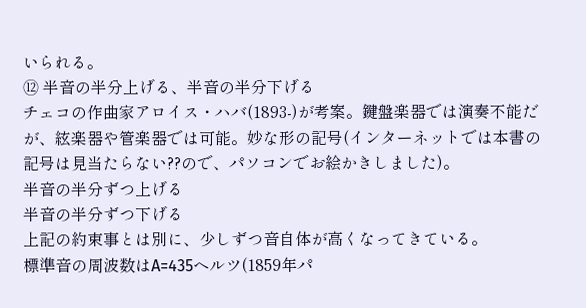いられる。
⑫ 半音の半分上げる、半音の半分下げる
チェコの作曲家アロイス・ハバ(1893-)が考案。鍵盤楽器では演奏不能だが、絃楽器や管楽器では可能。妙な形の記号(インターネットでは本書の記号は見当たらない??ので、パソコンでお絵かきしました)。
半音の半分ずつ上げる
半音の半分ずつ下げる
上記の約束事とは別に、少しずつ音自体が高くなってきている。
標準音の周波数はA=435ヘルツ(1859年パ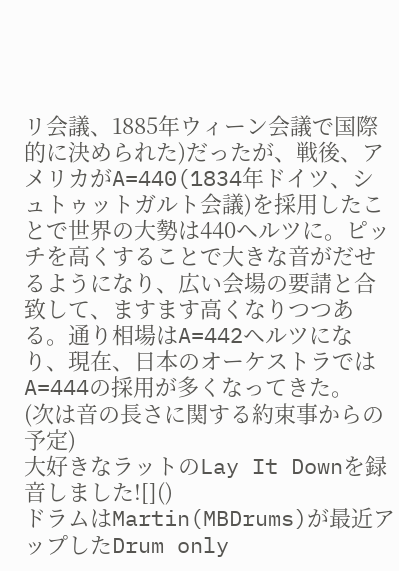リ会議、1885年ウィーン会議で国際的に決められた)だったが、戦後、アメリカがA=440(1834年ドイツ、シュトゥットガルト会議)を採用したことで世界の大勢は440ヘルツに。ピッチを高くすることで大きな音がだせるようになり、広い会場の要請と合致して、ますます高くなりつつある。通り相場はA=442ヘルツになり、現在、日本のオーケストラではA=444の採用が多くなってきた。
(次は音の長さに関する約束事からの予定)
大好きなラットのLay It Downを録音しました![]()
ドラムはMartin(MBDrums)が最近アップしたDrum only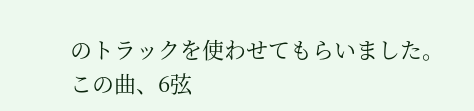のトラックを使わせてもらいました。
この曲、6弦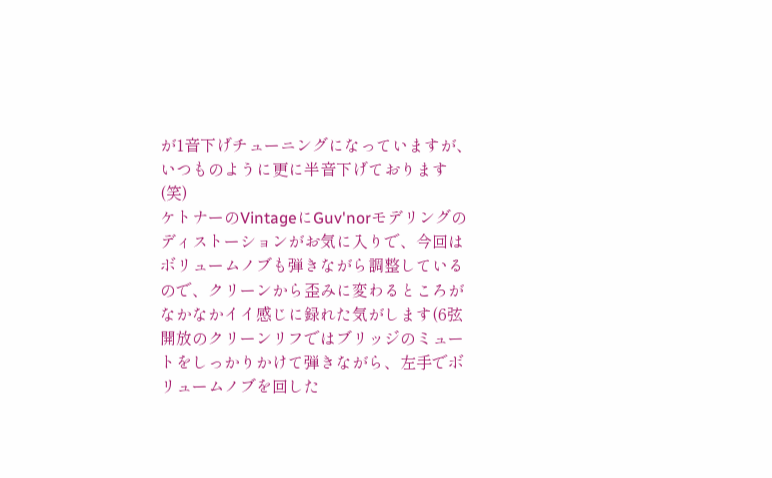が1音下げチューニングになっていますが、いつものように更に半音下げております(笑)
ケトナーのVintageにGuv'norモデリングのディストーションがお気に入りで、今回はボリュームノブも弾きながら調整しているので、クリーンから歪みに変わるところがなかなかイイ感じに録れた気がします(6弦開放のクリーンリフではブリッジのミュートをしっかりかけて弾きながら、左手でボリュームノブを回した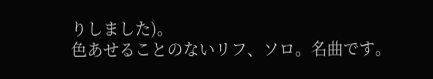りしました)。
色あせることのないリフ、ソロ。名曲です。